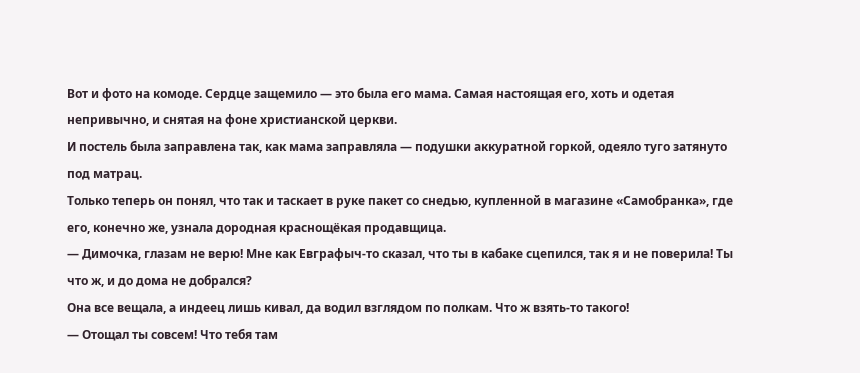Вот и фото на комоде. Сердце защемило — это была его мама. Самая настоящая его, хоть и одетая непривычно, и снятая на фоне христианской церкви.
И постель была заправлена так, как мама заправляла — подушки аккуратной горкой, одеяло туго затянуто под матрац.
Только теперь он понял, что так и таскает в руке пакет со снедью, купленной в магазине «Самобранка», где его, конечно же, узнала дородная краснощёкая продавщица.
— Димочка, глазам не верю! Мне как Евграфыч-то сказал, что ты в кабаке сцепился, так я и не поверила! Ты что ж, и до дома не добрался?
Она все вещала, а индеец лишь кивал, да водил взглядом по полкам. Что ж взять-то такого!
— Отощал ты совсем! Что тебя там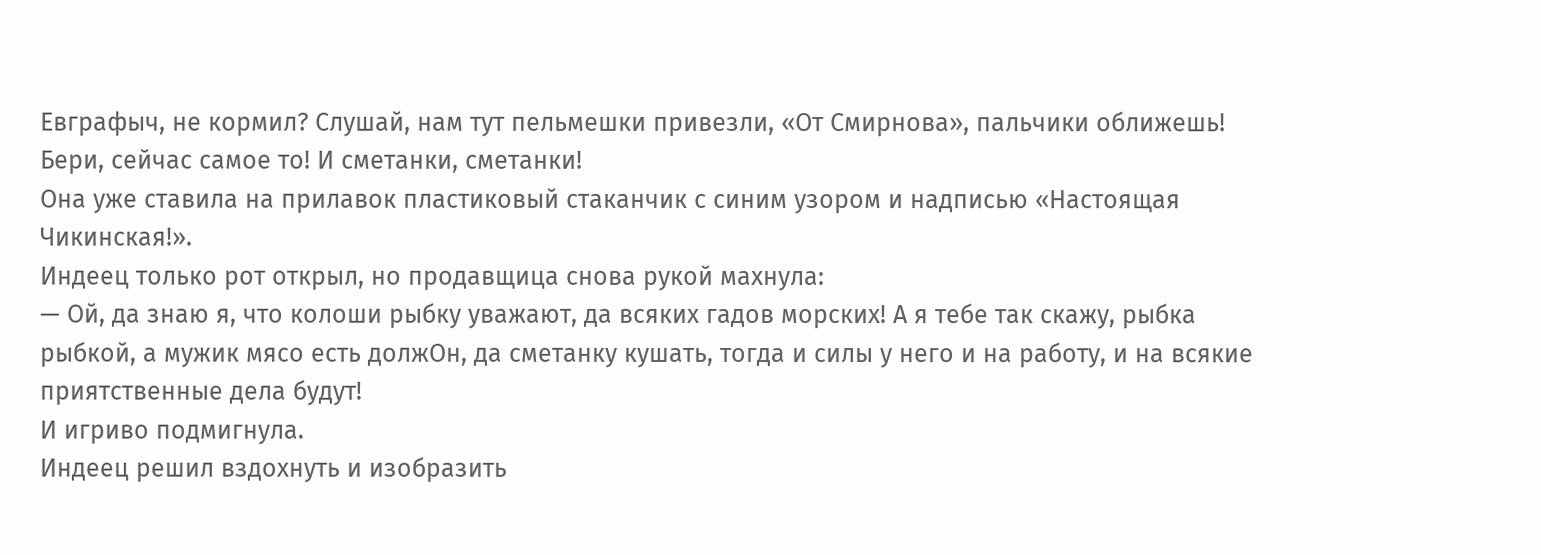Евграфыч, не кормил? Слушай, нам тут пельмешки привезли, «От Смирнова», пальчики оближешь! Бери, сейчас самое то! И сметанки, сметанки!
Она уже ставила на прилавок пластиковый стаканчик с синим узором и надписью «Настоящая Чикинская!».
Индеец только рот открыл, но продавщица снова рукой махнула:
— Ой, да знаю я, что колоши рыбку уважают, да всяких гадов морских! А я тебе так скажу, рыбка рыбкой, а мужик мясо есть должОн, да сметанку кушать, тогда и силы у него и на работу, и на всякие приятственные дела будут!
И игриво подмигнула.
Индеец решил вздохнуть и изобразить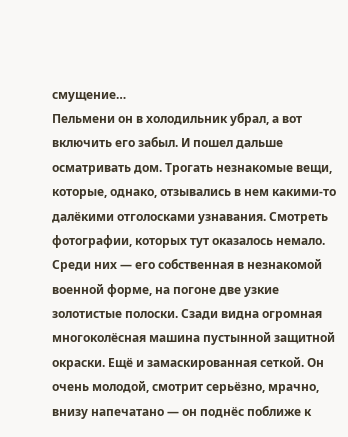смущение…
Пельмени он в холодильник убрал, а вот включить его забыл. И пошел дальше осматривать дом. Трогать незнакомые вещи, которые, однако, отзывались в нем какими-то далёкими отголосками узнавания. Смотреть фотографии, которых тут оказалось немало. Среди них — его собственная в незнакомой военной форме, на погоне две узкие золотистые полоски. Сзади видна огромная многоколёсная машина пустынной защитной окраски. Ещё и замаскированная сеткой. Он очень молодой, смотрит серьёзно, мрачно, внизу напечатано — он поднёс поближе к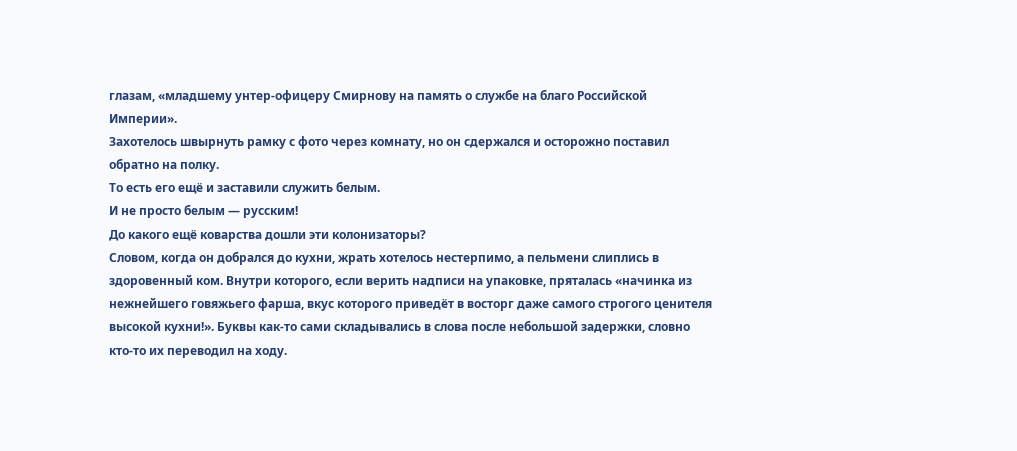глазам, «младшему унтер-офицеру Смирнову на память о службе на благо Российской Империи».
Захотелось швырнуть рамку с фото через комнату, но он сдержался и осторожно поставил обратно на полку.
То есть его ещё и заставили служить белым.
И не просто белым — русским!
До какого ещё коварства дошли эти колонизаторы?
Словом, когда он добрался до кухни, жрать хотелось нестерпимо, а пельмени слиплись в здоровенный ком. Внутри которого, если верить надписи на упаковке, пряталась «начинка из нежнейшего говяжьего фарша, вкус которого приведёт в восторг даже самого строгого ценителя высокой кухни!». Буквы как-то сами складывались в слова после небольшой задержки, словно кто-то их переводил на ходу.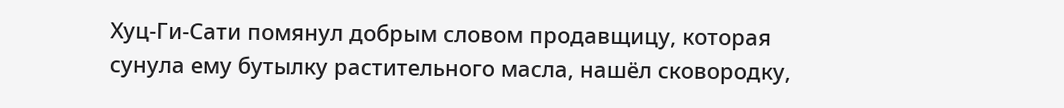Хуц-Ги-Сати помянул добрым словом продавщицу, которая сунула ему бутылку растительного масла, нашёл сковородку,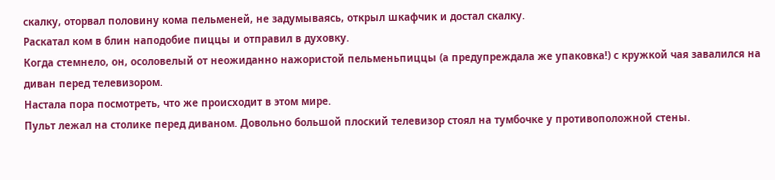скалку, оторвал половину кома пельменей, не задумываясь, открыл шкафчик и достал скалку.
Раскатал ком в блин наподобие пиццы и отправил в духовку.
Когда стемнело, он, осоловелый от неожиданно нажористой пельменьпиццы (а предупреждала же упаковка!) с кружкой чая завалился на диван перед телевизором.
Настала пора посмотреть, что же происходит в этом мире.
Пульт лежал на столике перед диваном. Довольно большой плоский телевизор стоял на тумбочке у противоположной стены.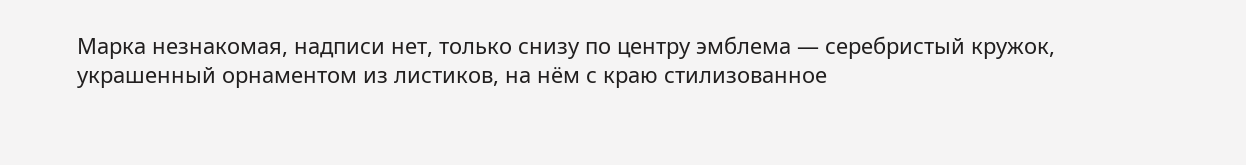Марка незнакомая, надписи нет, только снизу по центру эмблема — серебристый кружок, украшенный орнаментом из листиков, на нём с краю стилизованное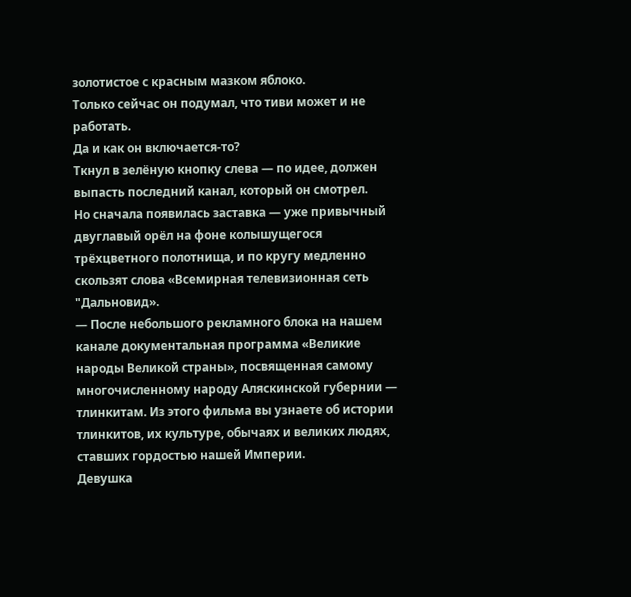золотистое с красным мазком яблоко.
Только сейчас он подумал, что тиви может и не работать.
Да и как он включается-то?
Ткнул в зелёную кнопку слева — по идее, должен выпасть последний канал, который он смотрел.
Но сначала появилась заставка — уже привычный двуглавый орёл на фоне колышущегося трёхцветного полотнища, и по кругу медленно скользят слова «Всемирная телевизионная сеть "Дальновид».
— После небольшого рекламного блока на нашем канале документальная программа «Великие народы Великой страны», посвященная самому многочисленному народу Аляскинской губернии — тлинкитам. Из этого фильма вы узнаете об истории тлинкитов, их культуре, обычаях и великих людях, ставших гордостью нашей Империи.
Девушка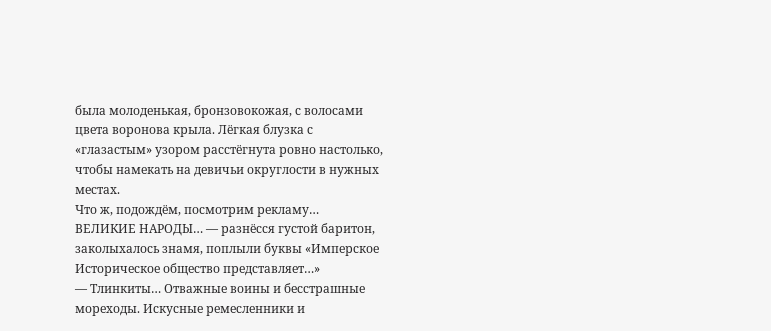была молоденькая, бронзовокожая, с волосами цвета воронова крыла. Лёгкая блузка с «глазастым» узором расстёгнута ровно настолько, чтобы намекать на девичьи округлости в нужных местах.
Что ж, подождём, посмотрим рекламу…
ВЕЛИКИЕ НАРОДЫ… — разнёсся густой баритон, заколыхалось знамя, поплыли буквы «Имперское Историческое общество представляет…»
— Тлинкиты… Отважные воины и бесстрашные мореходы. Искусные ремесленники и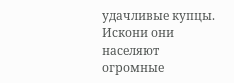удачливые купцы. Искони они населяют огромные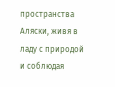пространства Аляски, живя в ладу с природой и соблюдая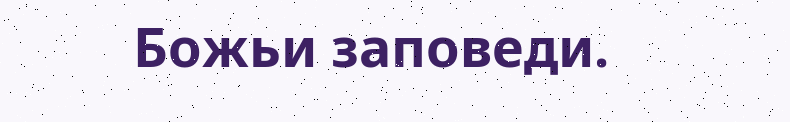Божьи заповеди.